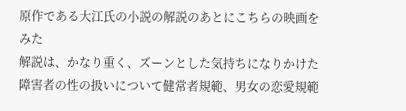原作である大江氏の小説の解説のあとにこちらの映画をみた
解説は、かなり重く、ズーンとした気持ちになりかけた 障害者の性の扱いについて健常者規範、男女の恋愛規範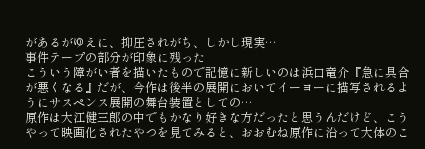があるがゆえに、抑圧されがち、しかし現実…
事件テープの部分が印象に残った
こういう障がい者を描いたもので記憶に新しいのは浜口竜介『急に具合が悪くなる』だが、今作は後半の展開においてイーヨーに描写されるようにサスペンス展開の舞台装置としての…
原作は大江健三郎の中でもかなり好きな方だったと思うんだけど、こうやって映画化されたやつを見てみると、おおむね原作に沿って大体のこ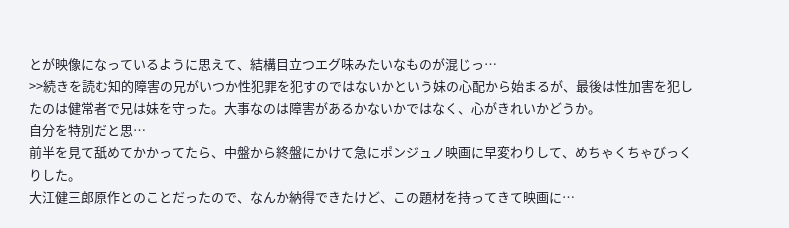とが映像になっているように思えて、結構目立つエグ味みたいなものが混じっ…
>>続きを読む知的障害の兄がいつか性犯罪を犯すのではないかという妹の心配から始まるが、最後は性加害を犯したのは健常者で兄は妹を守った。大事なのは障害があるかないかではなく、心がきれいかどうか。
自分を特別だと思…
前半を見て舐めてかかってたら、中盤から終盤にかけて急にポンジュノ映画に早変わりして、めちゃくちゃびっくりした。
大江健三郎原作とのことだったので、なんか納得できたけど、この題材を持ってきて映画に…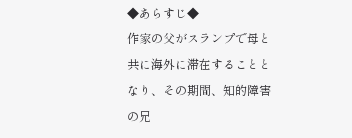◆あらすじ◆
作家の父がスランプで母と共に海外に滞在することとなり、その期間、知的障害の兄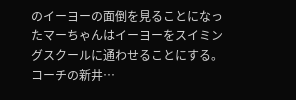のイーヨーの面倒を見ることになったマーちゃんはイーヨーをスイミングスクールに通わせることにする。コーチの新井…